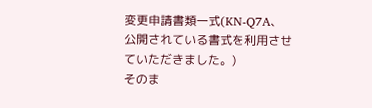変更申請書類一式(KN-Q7A、公開されている書式を利用させていただきました。)
そのま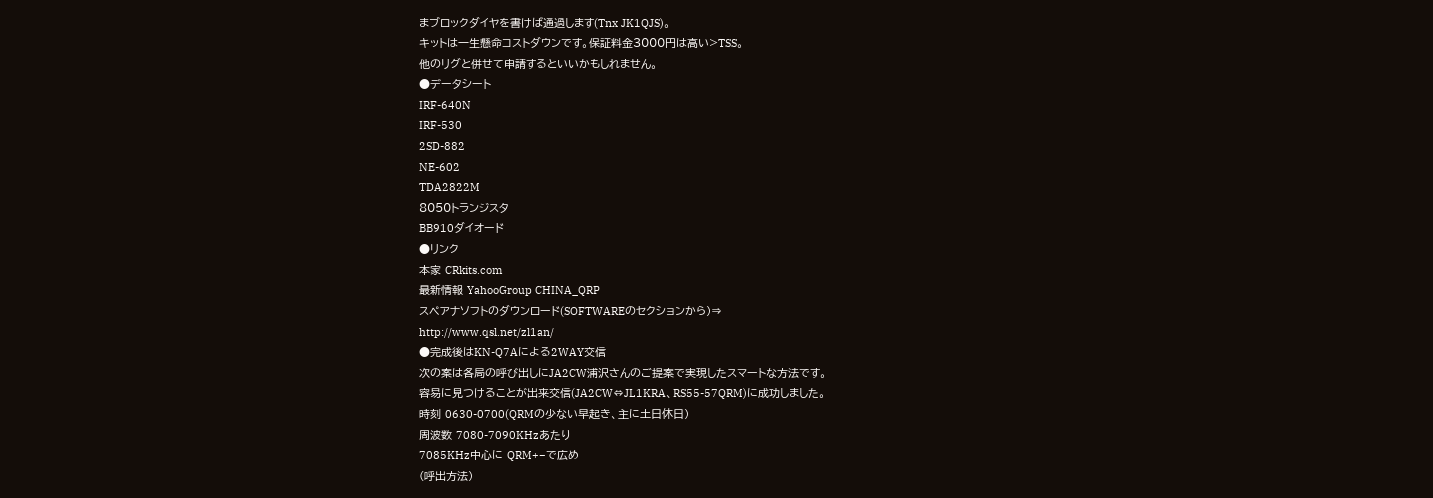まブロックダイヤを書けば通過します(Tnx JK1QJS)。
キットは一生懸命コストダウンです。保証料金3000円は高い>TSS。
他のリグと併せて申請するといいかもしれません。
●データシート
IRF-640N
IRF-530
2SD-882
NE-602
TDA2822M
8050トランジスタ
BB910ダイオード
●リンク
本家 CRkits.com
最新情報 YahooGroup CHINA_QRP
スペアナソフトのダウンロード(SOFTWAREのセクションから)⇒
http://www.qsl.net/zl1an/
●完成後はKN-Q7Aによる2WAY交信
次の案は各局の呼び出しにJA2CW浦沢さんのご提案で実現したスマートな方法です。
容易に見つけることが出来交信(JA2CW⇔JL1KRA、RS55-57QRM)に成功しました。
時刻 0630-0700(QRMの少ない早起き、主に土日休日)
周波数 7080-7090KHzあたり
7085KHz中心に QRM+−で広め
(呼出方法)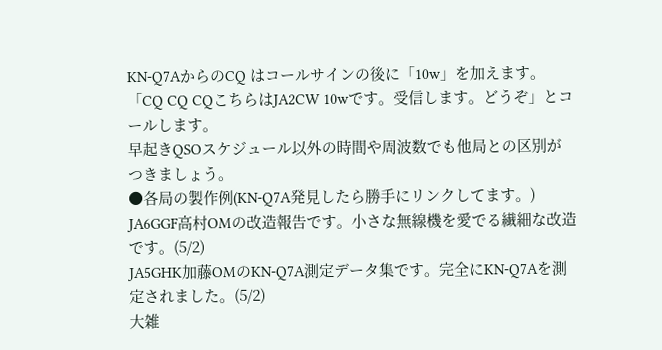KN-Q7AからのCQ はコールサインの後に「10w」を加えます。
「CQ CQ CQこちらはJA2CW 10wです。受信します。どうぞ」とコールします。
早起きQSOスケジュール以外の時間や周波数でも他局との区別がつきましょう。
●各局の製作例(KN-Q7A発見したら勝手にリンクしてます。)
JA6GGF高村OMの改造報告です。小さな無線機を愛でる繊細な改造です。(5/2)
JA5GHK加藤OMのKN-Q7A測定データ集です。完全にKN-Q7Aを測定されました。(5/2)
大雑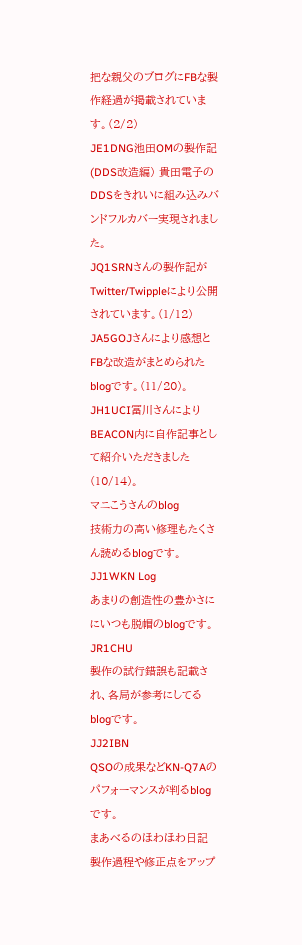把な親父のブログにFBな製作経過が掲載されています。(2/2)
JE1DNG池田OMの製作記(DDS改造編) 貴田電子のDDSをきれいに組み込みバンドフルカバー実現されました。
JQ1SRNさんの製作記がTwitter/Twippleにより公開されています。(1/12)
JA5GOJさんにより感想とFBな改造がまとめられたblogです。(11/20)。
JH1UCI冨川さんによりBEACON内に自作記事として紹介いただきました(10/14)。
マニこうさんのblog
技術力の高い修理もたくさん読めるblogです。
JJ1WKN Log
あまりの創造性の豊かさににいつも脱帽のblogです。
JR1CHU
製作の試行錯誤も記載され、各局が参考にしてるblogです。
JJ2IBN
QSOの成果などKN-Q7Aのパフォーマンスが判るblogです。
まあべるのほわほわ日記
製作過程や修正点をアップ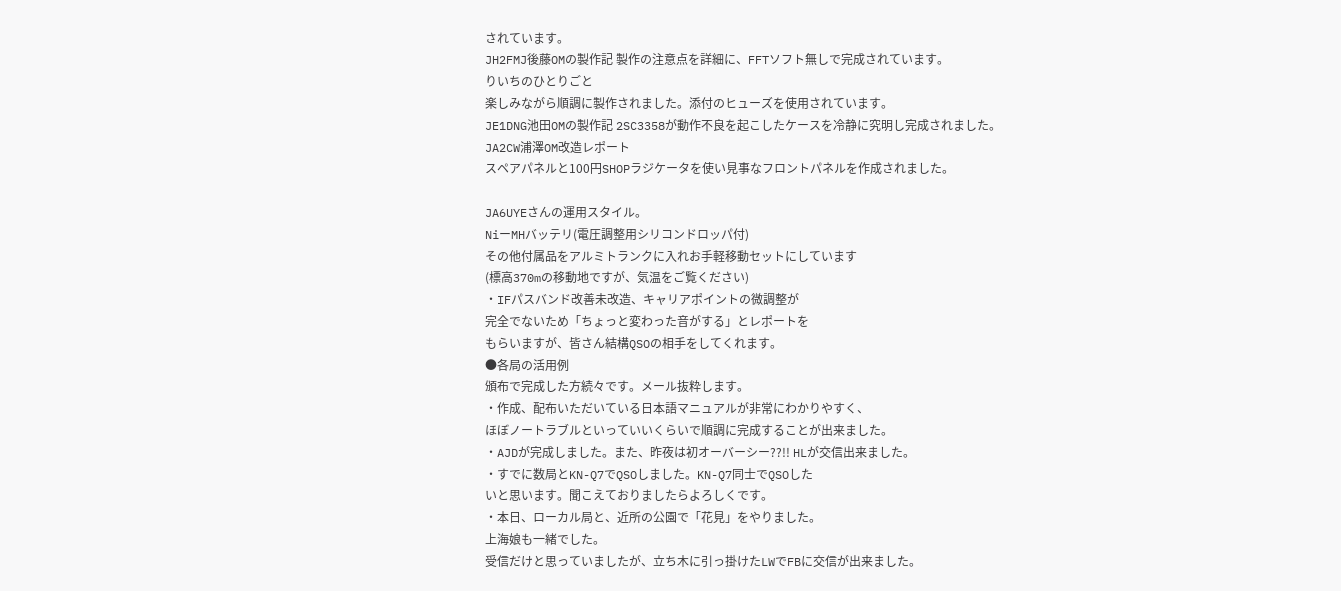されています。
JH2FMJ後藤OMの製作記 製作の注意点を詳細に、FFTソフト無しで完成されています。
りいちのひとりごと
楽しみながら順調に製作されました。添付のヒューズを使用されています。
JE1DNG池田OMの製作記 2SC3358が動作不良を起こしたケースを冷静に究明し完成されました。
JA2CW浦澤OM改造レポート
スペアパネルと100円SHOPラジケータを使い見事なフロントパネルを作成されました。

JA6UYEさんの運用スタイル。
NiーMHバッテリ(電圧調整用シリコンドロッパ付)
その他付属品をアルミトランクに入れお手軽移動セットにしています
(標高370mの移動地ですが、気温をご覧ください)
・IFパスバンド改善未改造、キャリアポイントの微調整が
完全でないため「ちょっと変わった音がする」とレポートを
もらいますが、皆さん結構QSOの相手をしてくれます。
●各局の活用例
頒布で完成した方続々です。メール抜粋します。
・作成、配布いただいている日本語マニュアルが非常にわかりやすく、
ほぼノートラブルといっていいくらいで順調に完成することが出来ました。
・AJDが完成しました。また、昨夜は初オーバーシー??!! HLが交信出来ました。
・すでに数局とKN-Q7でQSOしました。KN-Q7同士でQSOした
いと思います。聞こえておりましたらよろしくです。
・本日、ローカル局と、近所の公園で「花見」をやりました。
上海娘も一緒でした。
受信だけと思っていましたが、立ち木に引っ掛けたLWでFBに交信が出来ました。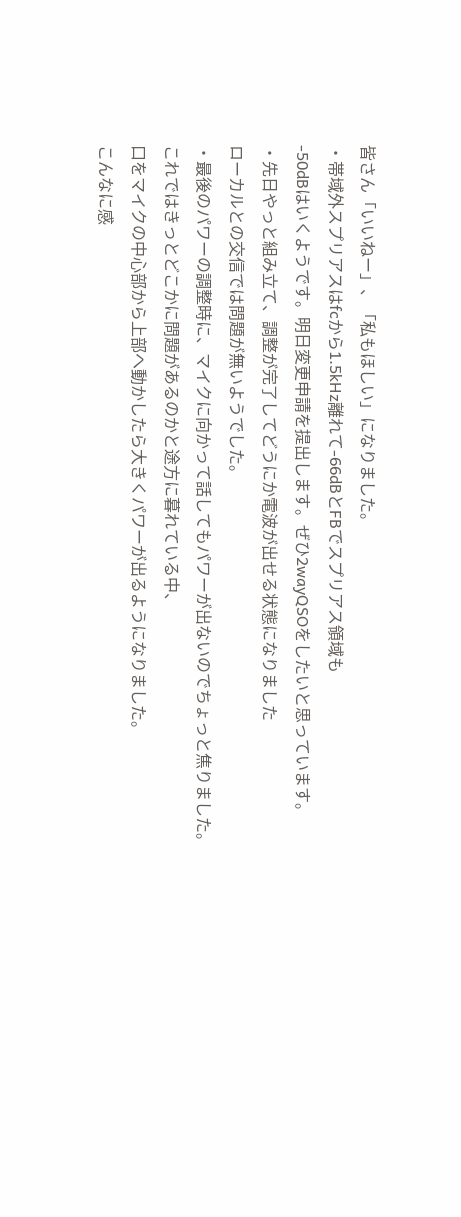皆さん「いいねー」、「私もほしい」になりました。
・帯域外スプリアスはfcから1.5kHz離れて-66dBとFBでスプリアス領域も
-50dBはいくようです。明日変更申請を提出します。ぜひ2wayQSOをしたいと思っています。
・先日やっと組み立て、調整が完了してどうにか電波が出せる状態になりました
ローカルとの交信では問題が無いようでした。
・最後のパワーの調整時に、マイクに向かって話してもパワーが出ないのでちょっと焦りました。
これではきっとどこかに問題があるのかと途方に暮れている中、
口をマイクの中心部から上部へ動かしたら大きくパワーが出るようになりました。
こんなに感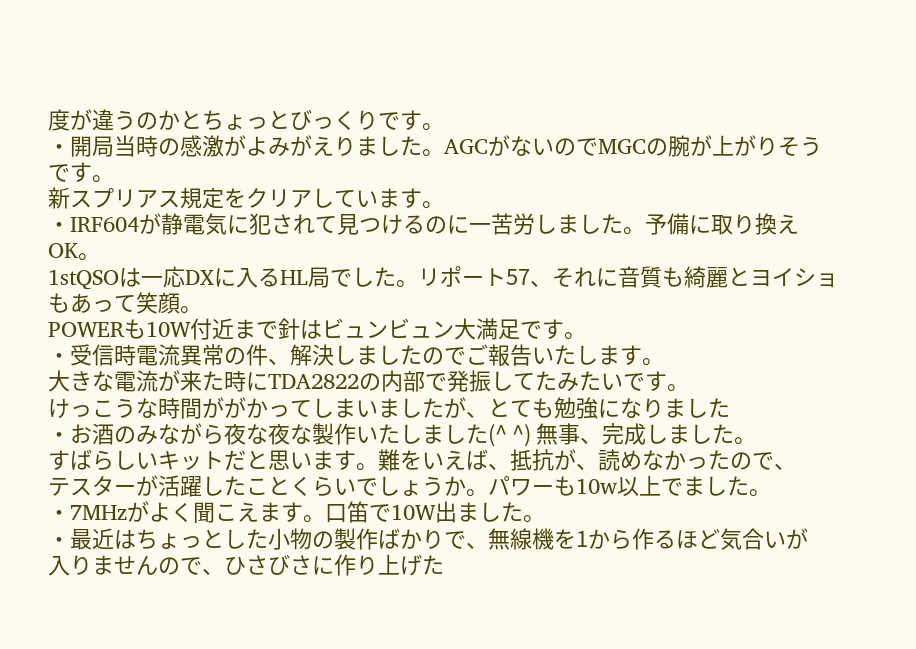度が違うのかとちょっとびっくりです。
・開局当時の感激がよみがえりました。AGCがないのでMGCの腕が上がりそうです。
新スプリアス規定をクリアしています。
・IRF604が静電気に犯されて見つけるのに一苦労しました。予備に取り換えOK。
1stQSOは一応DXに入るHL局でした。リポート57、それに音質も綺麗とヨイショもあって笑顔。
POWERも10W付近まで針はビュンビュン大満足です。
・受信時電流異常の件、解決しましたのでご報告いたします。
大きな電流が来た時にTDA2822の内部で発振してたみたいです。
けっこうな時間ががかってしまいましたが、とても勉強になりました
・お酒のみながら夜な夜な製作いたしました(^ ^) 無事、完成しました。
すばらしいキットだと思います。難をいえば、抵抗が、読めなかったので、
テスターが活躍したことくらいでしょうか。パワーも10w以上でました。
・7MHzがよく聞こえます。口笛で10W出ました。
・最近はちょっとした小物の製作ばかりで、無線機を1から作るほど気合いが
入りませんので、ひさびさに作り上げた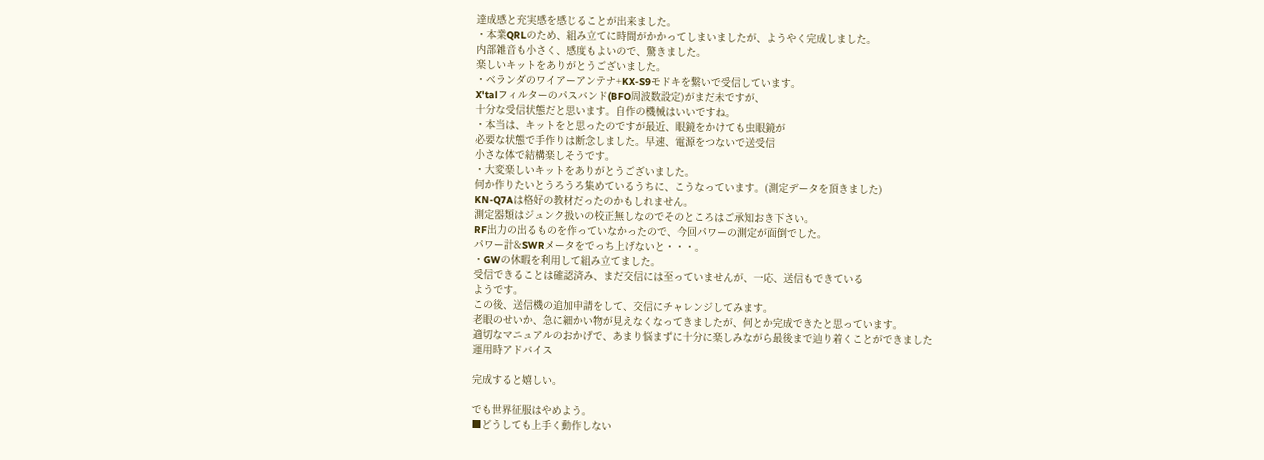達成感と充実感を感じることが出来ました。
・本業QRLのため、組み立てに時間がかかってしまいましたが、ようやく完成しました。
内部雑音も小さく、感度もよいので、驚きました。
楽しいキットをありがとうございました。
・ベランダのワイアーアンテナ+KX-S9モドキを繋いで受信しています。
X'talフィルターのパスバンド(BFO周波数設定)がまだ未ですが、
十分な受信状態だと思います。自作の機械はいいですね。
・本当は、キットをと思ったのですが最近、眼鏡をかけても虫眼鏡が
必要な状態で手作りは断念しました。早速、電源をつないで送受信
小さな体で結構楽しそうです。
・大変楽しいキットをありがとうございました。
何か作りたいとうろうろ集めているうちに、こうなっています。(測定データを頂きました)
KN-Q7Aは格好の教材だったのかもしれません。
測定器類はジュンク扱いの校正無しなのでそのところはご承知おき下さい。
RF出力の出るものを作っていなかったので、今回パワーの測定が面倒でした。
パワー計&SWRメータをでっち上げないと・・・。
・GWの休暇を利用して組み立てました。
受信できることは確認済み、まだ交信には至っていませんが、一応、送信もできている
ようです。
この後、送信機の追加申請をして、交信にチャレンジしてみます。
老眼のせいか、急に細かい物が見えなくなってきましたが、何とか完成できたと思っています。
適切なマニュアルのおかげで、あまり悩まずに十分に楽しみながら最後まで辿り着くことができました
運用時アドバイス

完成すると嬉しい。

でも世界征服はやめよう。
■どうしても上手く動作しない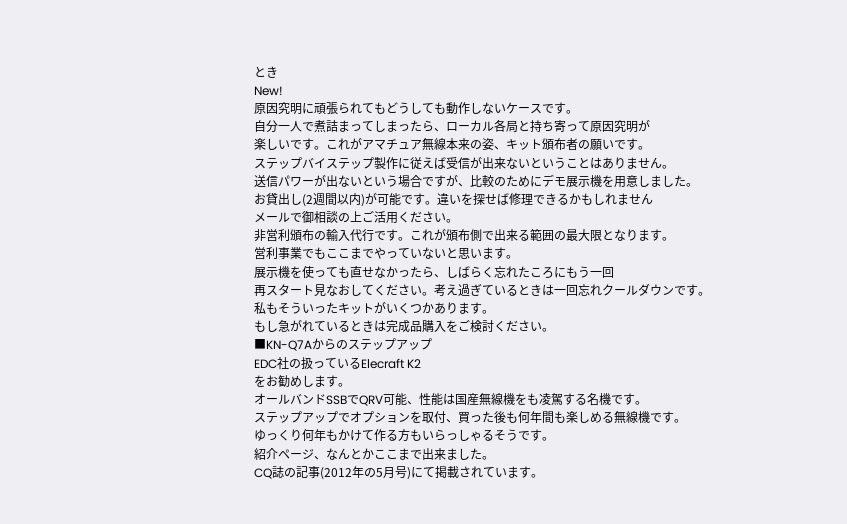とき
New!
原因究明に頑張られてもどうしても動作しないケースです。
自分一人で煮詰まってしまったら、ローカル各局と持ち寄って原因究明が
楽しいです。これがアマチュア無線本来の姿、キット頒布者の願いです。
ステップバイステップ製作に従えば受信が出来ないということはありません。
送信パワーが出ないという場合ですが、比較のためにデモ展示機を用意しました。
お貸出し(2週間以内)が可能です。違いを探せば修理できるかもしれません
メールで御相談の上ご活用ください。
非営利頒布の輸入代行です。これが頒布側で出来る範囲の最大限となります。
営利事業でもここまでやっていないと思います。
展示機を使っても直せなかったら、しばらく忘れたころにもう一回
再スタート見なおしてください。考え過ぎているときは一回忘れクールダウンです。
私もそういったキットがいくつかあります。
もし急がれているときは完成品購入をご検討ください。
■KN-Q7Aからのステップアップ
EDC社の扱っているElecraft K2
をお勧めします。
オールバンドSSBでQRV可能、性能は国産無線機をも凌駕する名機です。
ステップアップでオプションを取付、買った後も何年間も楽しめる無線機です。
ゆっくり何年もかけて作る方もいらっしゃるそうです。
紹介ページ、なんとかここまで出来ました。
CQ誌の記事(2012年の5月号)にて掲載されています。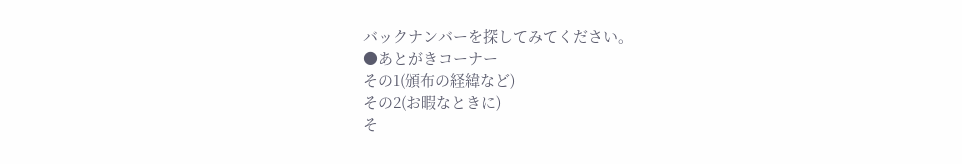バックナンバーを探してみてください。
●あとがきコーナー
その1(頒布の経緯など)
その2(お暇なときに)
そ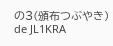の3(頒布つぶやき)
de JL1KRA